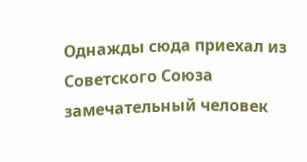Однажды сюда приехал из Советского Союза замечательный человек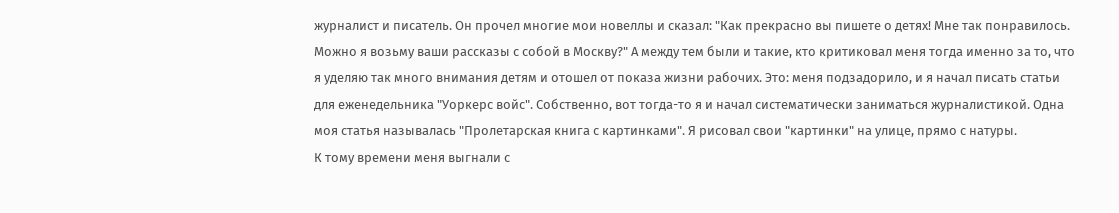журналист и писатель. Он прочел многие мои новеллы и сказал: "Как прекрасно вы пишете о детях! Мне так понравилось. Можно я возьму ваши рассказы с собой в Москву?" А между тем были и такие, кто критиковал меня тогда именно за то, что я уделяю так много внимания детям и отошел от показа жизни рабочих. Это: меня подзадорило, и я начал писать статьи для еженедельника "Уоркерс войс". Собственно, вот тогда-то я и начал систематически заниматься журналистикой. Одна моя статья называлась "Пролетарская книга с картинками". Я рисовал свои "картинки" на улице, прямо с натуры.
К тому времени меня выгнали с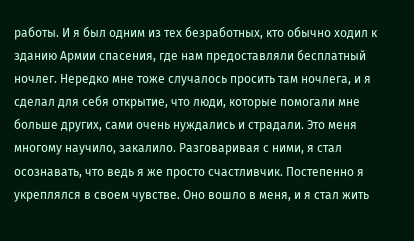работы. И я был одним из тех безработных, кто обычно ходил к зданию Армии спасения, где нам предоставляли бесплатный ночлег. Нередко мне тоже случалось просить там ночлега, и я сделал для себя открытие, что люди, которые помогали мне больше других, сами очень нуждались и страдали. Это меня многому научило, закалило. Разговаривая с ними, я стал осознавать, что ведь я же просто счастливчик. Постепенно я укреплялся в своем чувстве. Оно вошло в меня, и я стал жить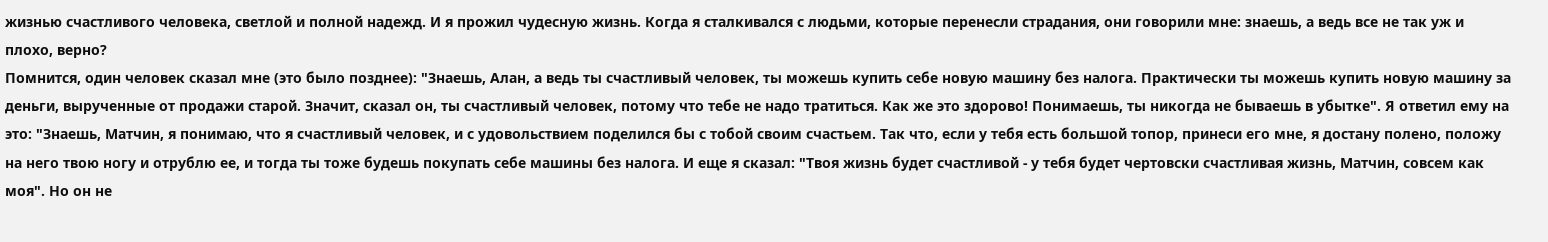жизнью счастливого человека, светлой и полной надежд. И я прожил чудесную жизнь. Когда я сталкивался с людьми, которые перенесли страдания, они говорили мне: знаешь, а ведь все не так уж и плохо, верно?
Помнится, один человек сказал мне (это было позднее): "Знаешь, Алан, а ведь ты счастливый человек, ты можешь купить себе новую машину без налога. Практически ты можешь купить новую машину за деньги, вырученные от продажи старой. Значит, сказал он, ты счастливый человек, потому что тебе не надо тратиться. Как же это здорово! Понимаешь, ты никогда не бываешь в убытке". Я ответил ему на это: "Знаешь, Матчин, я понимаю, что я счастливый человек, и с удовольствием поделился бы с тобой своим счастьем. Так что, если у тебя есть большой топор, принеси его мне, я достану полено, положу на него твою ногу и отрублю ее, и тогда ты тоже будешь покупать себе машины без налога. И еще я сказал: "Твоя жизнь будет счастливой - у тебя будет чертовски счастливая жизнь, Матчин, совсем как моя". Но он не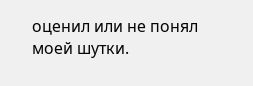оценил или не понял моей шутки.